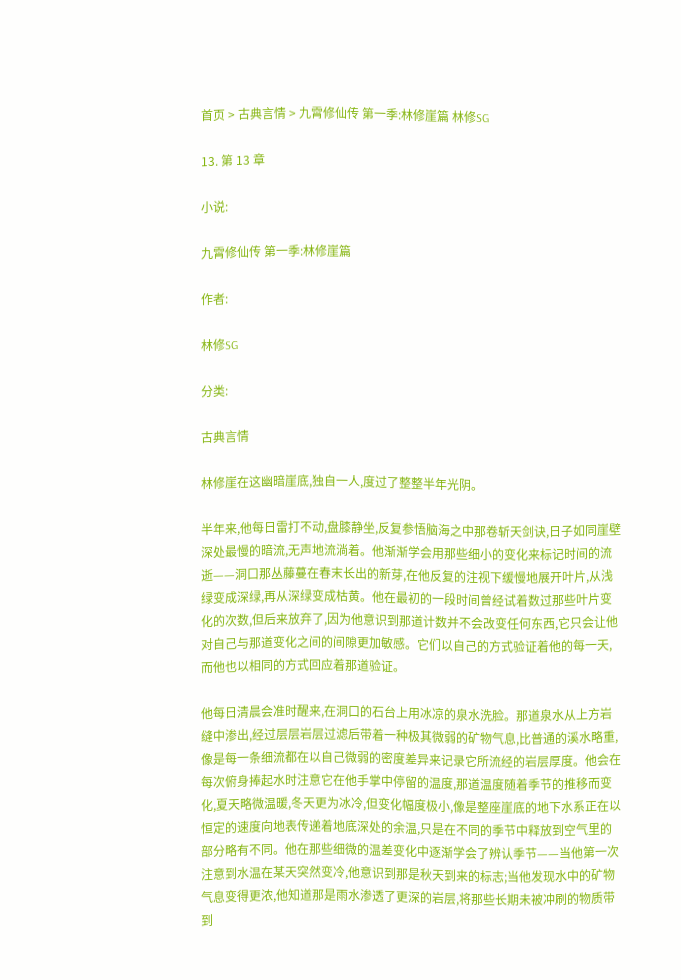首页 > 古典言情 > 九霄修仙传 第一季:林修崖篇 林修SG

13. 第 13 章

小说:

九霄修仙传 第一季:林修崖篇

作者:

林修SG

分类:

古典言情

林修崖在这幽暗崖底,独自一人,度过了整整半年光阴。

半年来,他每日雷打不动,盘膝静坐,反复参悟脑海之中那卷斩天剑诀,日子如同崖壁深处最慢的暗流,无声地流淌着。他渐渐学会用那些细小的变化来标记时间的流逝——洞口那丛藤蔓在春末长出的新芽,在他反复的注视下缓慢地展开叶片,从浅绿变成深绿,再从深绿变成枯黄。他在最初的一段时间曾经试着数过那些叶片变化的次数,但后来放弃了,因为他意识到那道计数并不会改变任何东西,它只会让他对自己与那道变化之间的间隙更加敏感。它们以自己的方式验证着他的每一天,而他也以相同的方式回应着那道验证。

他每日清晨会准时醒来,在洞口的石台上用冰凉的泉水洗脸。那道泉水从上方岩缝中渗出,经过层层岩层过滤后带着一种极其微弱的矿物气息,比普通的溪水略重,像是每一条细流都在以自己微弱的密度差异来记录它所流经的岩层厚度。他会在每次俯身捧起水时注意它在他手掌中停留的温度,那道温度随着季节的推移而变化,夏天略微温暖,冬天更为冰冷,但变化幅度极小,像是整座崖底的地下水系正在以恒定的速度向地表传递着地底深处的余温,只是在不同的季节中释放到空气里的部分略有不同。他在那些细微的温差变化中逐渐学会了辨认季节——当他第一次注意到水温在某天突然变冷,他意识到那是秋天到来的标志;当他发现水中的矿物气息变得更浓,他知道那是雨水渗透了更深的岩层,将那些长期未被冲刷的物质带到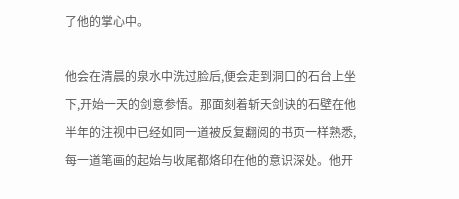了他的掌心中。

他会在清晨的泉水中洗过脸后,便会走到洞口的石台上坐下,开始一天的剑意参悟。那面刻着斩天剑诀的石壁在他半年的注视中已经如同一道被反复翻阅的书页一样熟悉,每一道笔画的起始与收尾都烙印在他的意识深处。他开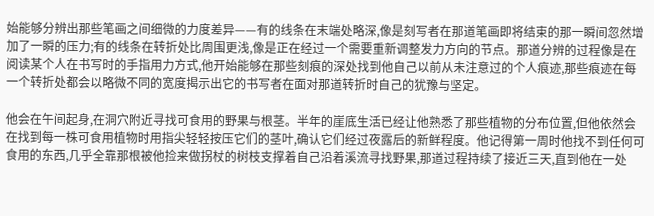始能够分辨出那些笔画之间细微的力度差异——有的线条在末端处略深,像是刻写者在那道笔画即将结束的那一瞬间忽然增加了一瞬的压力;有的线条在转折处比周围更浅,像是正在经过一个需要重新调整发力方向的节点。那道分辨的过程像是在阅读某个人在书写时的手指用力方式,他开始能够在那些刻痕的深处找到他自己以前从未注意过的个人痕迹,那些痕迹在每一个转折处都会以略微不同的宽度揭示出它的书写者在面对那道转折时自己的犹豫与坚定。

他会在午间起身,在洞穴附近寻找可食用的野果与根茎。半年的崖底生活已经让他熟悉了那些植物的分布位置,但他依然会在找到每一株可食用植物时用指尖轻轻按压它们的茎叶,确认它们经过夜露后的新鲜程度。他记得第一周时他找不到任何可食用的东西,几乎全靠那根被他捡来做拐杖的树枝支撑着自己沿着溪流寻找野果,那道过程持续了接近三天,直到他在一处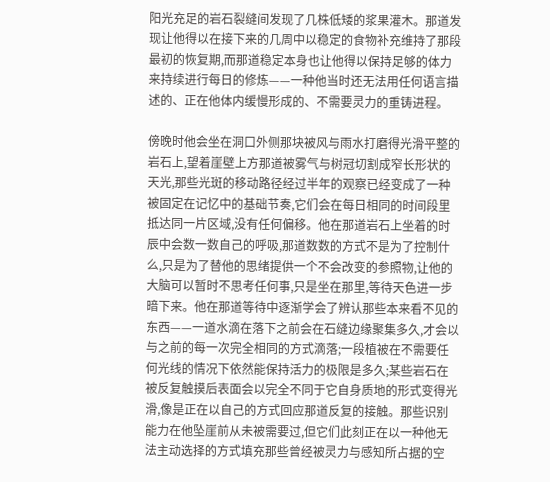阳光充足的岩石裂缝间发现了几株低矮的浆果灌木。那道发现让他得以在接下来的几周中以稳定的食物补充维持了那段最初的恢复期,而那道稳定本身也让他得以保持足够的体力来持续进行每日的修炼——一种他当时还无法用任何语言描述的、正在他体内缓慢形成的、不需要灵力的重铸进程。

傍晚时他会坐在洞口外侧那块被风与雨水打磨得光滑平整的岩石上,望着崖壁上方那道被雾气与树冠切割成窄长形状的天光,那些光斑的移动路径经过半年的观察已经变成了一种被固定在记忆中的基础节奏,它们会在每日相同的时间段里抵达同一片区域,没有任何偏移。他在那道岩石上坐着的时辰中会数一数自己的呼吸,那道数数的方式不是为了控制什么,只是为了替他的思绪提供一个不会改变的参照物,让他的大脑可以暂时不思考任何事,只是坐在那里,等待天色进一步暗下来。他在那道等待中逐渐学会了辨认那些本来看不见的东西——一道水滴在落下之前会在石缝边缘聚集多久,才会以与之前的每一次完全相同的方式滴落;一段植被在不需要任何光线的情况下依然能保持活力的极限是多久;某些岩石在被反复触摸后表面会以完全不同于它自身质地的形式变得光滑,像是正在以自己的方式回应那道反复的接触。那些识别能力在他坠崖前从未被需要过,但它们此刻正在以一种他无法主动选择的方式填充那些曾经被灵力与感知所占据的空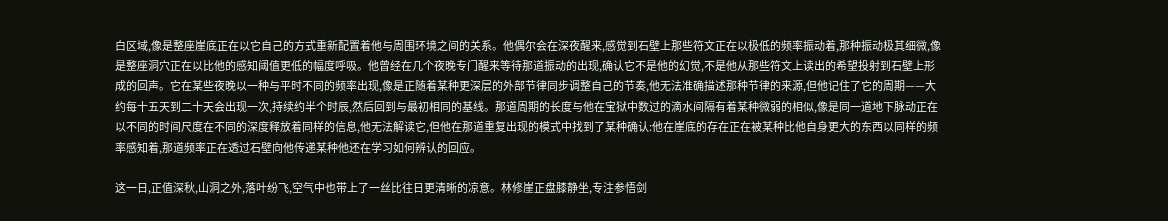白区域,像是整座崖底正在以它自己的方式重新配置着他与周围环境之间的关系。他偶尔会在深夜醒来,感觉到石壁上那些符文正在以极低的频率振动着,那种振动极其细微,像是整座洞穴正在以比他的感知阈值更低的幅度呼吸。他曾经在几个夜晚专门醒来等待那道振动的出现,确认它不是他的幻觉,不是他从那些符文上读出的希望投射到石壁上形成的回声。它在某些夜晚以一种与平时不同的频率出现,像是正随着某种更深层的外部节律同步调整自己的节奏,他无法准确描述那种节律的来源,但他记住了它的周期——大约每十五天到二十天会出现一次,持续约半个时辰,然后回到与最初相同的基线。那道周期的长度与他在宝狱中数过的滴水间隔有着某种微弱的相似,像是同一道地下脉动正在以不同的时间尺度在不同的深度释放着同样的信息,他无法解读它,但他在那道重复出现的模式中找到了某种确认:他在崖底的存在正在被某种比他自身更大的东西以同样的频率感知着,那道频率正在透过石壁向他传递某种他还在学习如何辨认的回应。

这一日,正值深秋,山洞之外,落叶纷飞,空气中也带上了一丝比往日更清晰的凉意。林修崖正盘膝静坐,专注参悟剑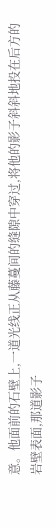意。他面前的石壁上,一道光线正从藤蔓间的缝隙中穿过,将他的影子斜斜地投在后方的岩壁表面,那道影子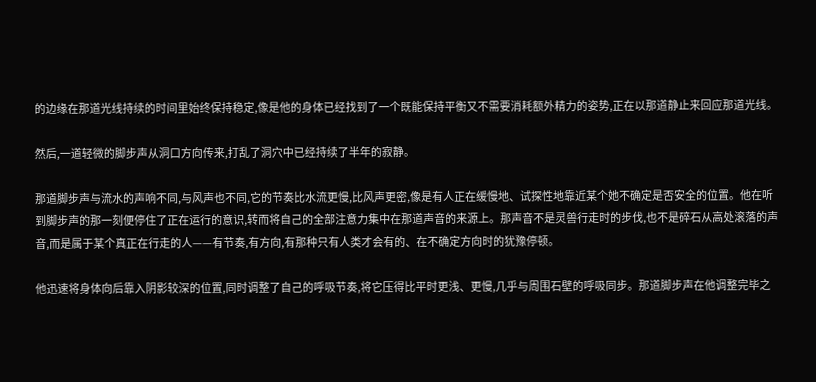的边缘在那道光线持续的时间里始终保持稳定,像是他的身体已经找到了一个既能保持平衡又不需要消耗额外精力的姿势,正在以那道静止来回应那道光线。

然后,一道轻微的脚步声从洞口方向传来,打乱了洞穴中已经持续了半年的寂静。

那道脚步声与流水的声响不同,与风声也不同,它的节奏比水流更慢,比风声更密,像是有人正在缓慢地、试探性地靠近某个她不确定是否安全的位置。他在听到脚步声的那一刻便停住了正在运行的意识,转而将自己的全部注意力集中在那道声音的来源上。那声音不是灵兽行走时的步伐,也不是碎石从高处滚落的声音,而是属于某个真正在行走的人——有节奏,有方向,有那种只有人类才会有的、在不确定方向时的犹豫停顿。

他迅速将身体向后靠入阴影较深的位置,同时调整了自己的呼吸节奏,将它压得比平时更浅、更慢,几乎与周围石壁的呼吸同步。那道脚步声在他调整完毕之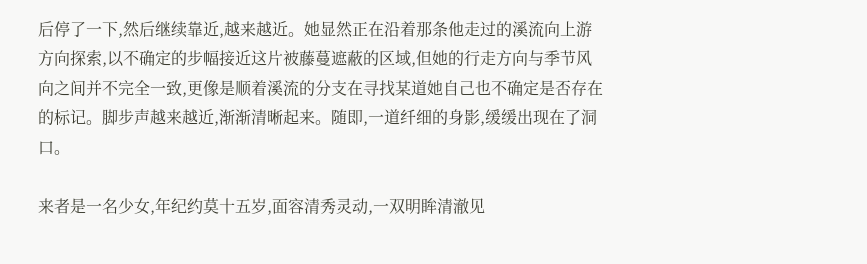后停了一下,然后继续靠近,越来越近。她显然正在沿着那条他走过的溪流向上游方向探索,以不确定的步幅接近这片被藤蔓遮蔽的区域,但她的行走方向与季节风向之间并不完全一致,更像是顺着溪流的分支在寻找某道她自己也不确定是否存在的标记。脚步声越来越近,渐渐清晰起来。随即,一道纤细的身影,缓缓出现在了洞口。

来者是一名少女,年纪约莫十五岁,面容清秀灵动,一双明眸清澈见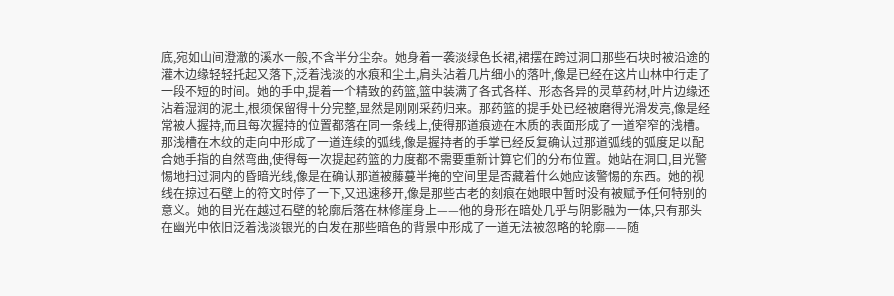底,宛如山间澄澈的溪水一般,不含半分尘杂。她身着一袭淡绿色长裙,裙摆在跨过洞口那些石块时被沿途的灌木边缘轻轻托起又落下,泛着浅淡的水痕和尘土,肩头沾着几片细小的落叶,像是已经在这片山林中行走了一段不短的时间。她的手中,提着一个精致的药篮,篮中装满了各式各样、形态各异的灵草药材,叶片边缘还沾着湿润的泥土,根须保留得十分完整,显然是刚刚采药归来。那药篮的提手处已经被磨得光滑发亮,像是经常被人握持,而且每次握持的位置都落在同一条线上,使得那道痕迹在木质的表面形成了一道窄窄的浅槽。那浅槽在木纹的走向中形成了一道连续的弧线,像是握持者的手掌已经反复确认过那道弧线的弧度足以配合她手指的自然弯曲,使得每一次提起药篮的力度都不需要重新计算它们的分布位置。她站在洞口,目光警惕地扫过洞内的昏暗光线,像是在确认那道被藤蔓半掩的空间里是否藏着什么她应该警惕的东西。她的视线在掠过石壁上的符文时停了一下,又迅速移开,像是那些古老的刻痕在她眼中暂时没有被赋予任何特别的意义。她的目光在越过石壁的轮廓后落在林修崖身上——他的身形在暗处几乎与阴影融为一体,只有那头在幽光中依旧泛着浅淡银光的白发在那些暗色的背景中形成了一道无法被忽略的轮廓——随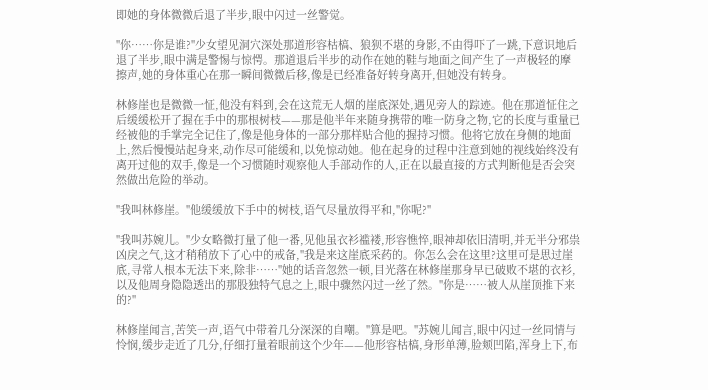即她的身体微微后退了半步,眼中闪过一丝警觉。

"你……你是谁?"少女望见洞穴深处那道形容枯槁、狼狈不堪的身影,不由得吓了一跳,下意识地后退了半步,眼中满是警惕与惊愕。那道退后半步的动作在她的鞋与地面之间产生了一声极轻的摩擦声,她的身体重心在那一瞬间微微后移,像是已经准备好转身离开,但她没有转身。

林修崖也是微微一怔,他没有料到,会在这荒无人烟的崖底深处,遇见旁人的踪迹。他在那道怔住之后缓缓松开了握在手中的那根树枝——那是他半年来随身携带的唯一防身之物,它的长度与重量已经被他的手掌完全记住了,像是他身体的一部分那样贴合他的握持习惯。他将它放在身侧的地面上,然后慢慢站起身来,动作尽可能缓和,以免惊动她。他在起身的过程中注意到她的视线始终没有离开过他的双手,像是一个习惯随时观察他人手部动作的人,正在以最直接的方式判断他是否会突然做出危险的举动。

"我叫林修崖。"他缓缓放下手中的树枝,语气尽量放得平和,"你呢?"

"我叫苏婉儿。"少女略微打量了他一番,见他虽衣衫褴褛,形容憔悴,眼神却依旧清明,并无半分邪祟凶戾之气,这才稍稍放下了心中的戒备,"我是来这崖底采药的。你怎么会在这里?这里可是思过崖底,寻常人根本无法下来,除非……"她的话音忽然一顿,目光落在林修崖那身早已破败不堪的衣衫,以及他周身隐隐透出的那股独特气息之上,眼中骤然闪过一丝了然。"你是……被人从崖顶推下来的?"

林修崖闻言,苦笑一声,语气中带着几分深深的自嘲。"算是吧。"苏婉儿闻言,眼中闪过一丝同情与怜悯,缓步走近了几分,仔细打量着眼前这个少年——他形容枯槁,身形单薄,脸颊凹陷,浑身上下,布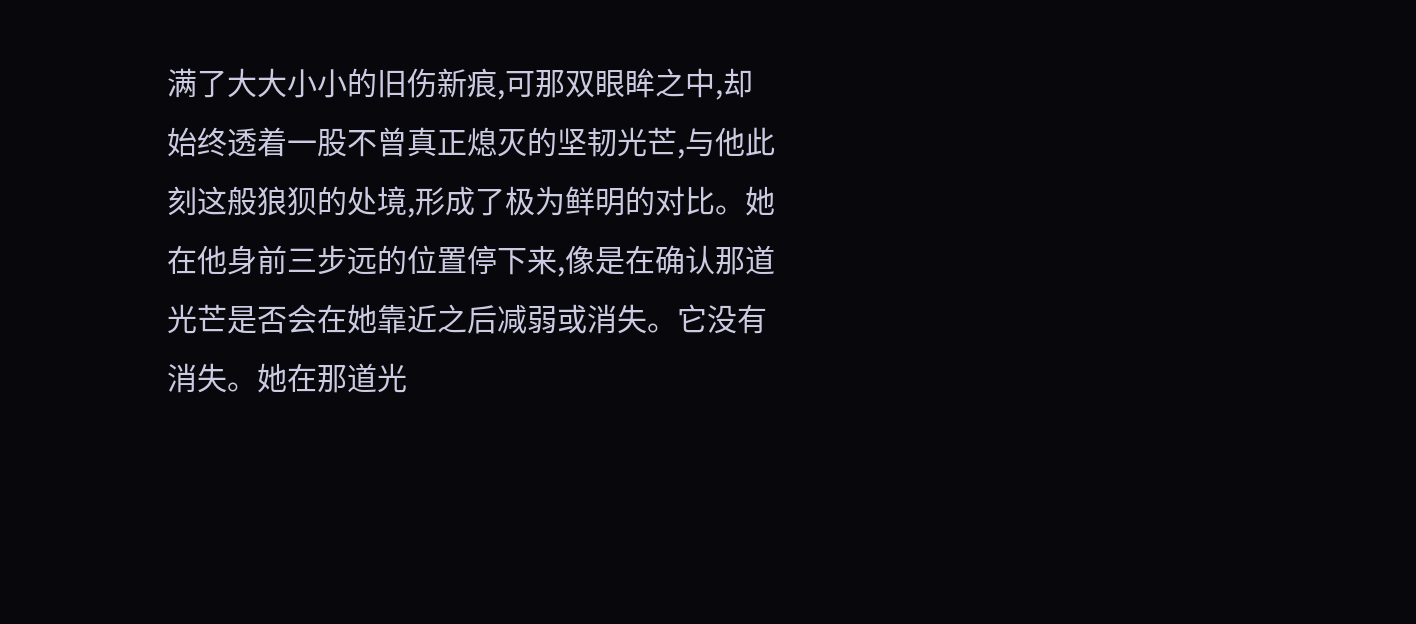满了大大小小的旧伤新痕,可那双眼眸之中,却始终透着一股不曾真正熄灭的坚韧光芒,与他此刻这般狼狈的处境,形成了极为鲜明的对比。她在他身前三步远的位置停下来,像是在确认那道光芒是否会在她靠近之后减弱或消失。它没有消失。她在那道光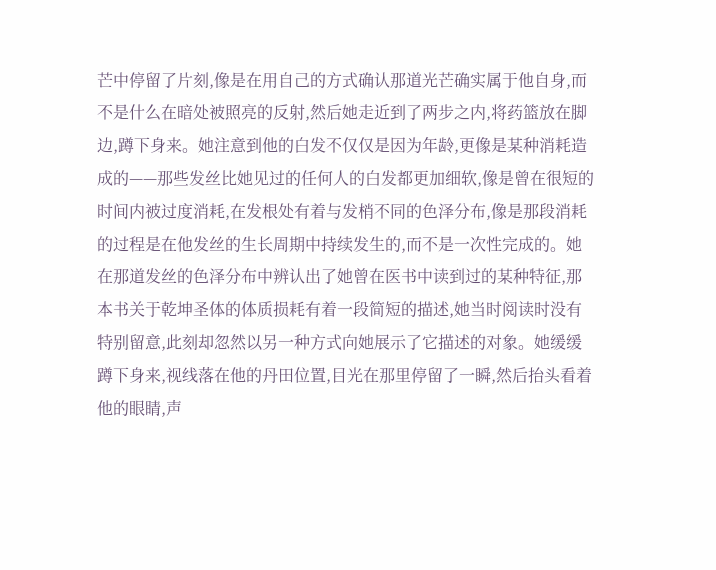芒中停留了片刻,像是在用自己的方式确认那道光芒确实属于他自身,而不是什么在暗处被照亮的反射,然后她走近到了两步之内,将药篮放在脚边,蹲下身来。她注意到他的白发不仅仅是因为年龄,更像是某种消耗造成的——那些发丝比她见过的任何人的白发都更加细软,像是曾在很短的时间内被过度消耗,在发根处有着与发梢不同的色泽分布,像是那段消耗的过程是在他发丝的生长周期中持续发生的,而不是一次性完成的。她在那道发丝的色泽分布中辨认出了她曾在医书中读到过的某种特征,那本书关于乾坤圣体的体质损耗有着一段简短的描述,她当时阅读时没有特别留意,此刻却忽然以另一种方式向她展示了它描述的对象。她缓缓蹲下身来,视线落在他的丹田位置,目光在那里停留了一瞬,然后抬头看着他的眼睛,声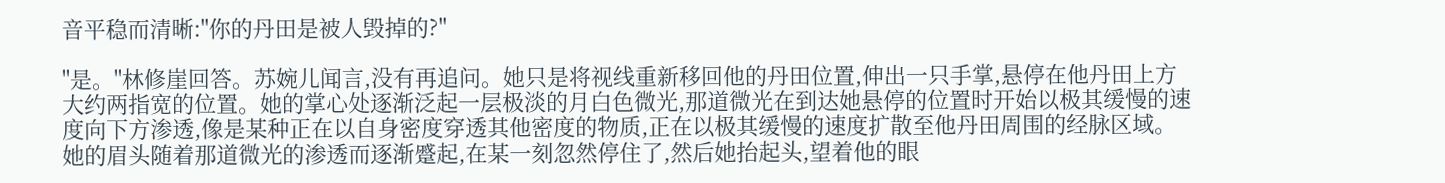音平稳而清晰:"你的丹田是被人毁掉的?"

"是。"林修崖回答。苏婉儿闻言,没有再追问。她只是将视线重新移回他的丹田位置,伸出一只手掌,悬停在他丹田上方大约两指宽的位置。她的掌心处逐渐泛起一层极淡的月白色微光,那道微光在到达她悬停的位置时开始以极其缓慢的速度向下方渗透,像是某种正在以自身密度穿透其他密度的物质,正在以极其缓慢的速度扩散至他丹田周围的经脉区域。她的眉头随着那道微光的渗透而逐渐蹙起,在某一刻忽然停住了,然后她抬起头,望着他的眼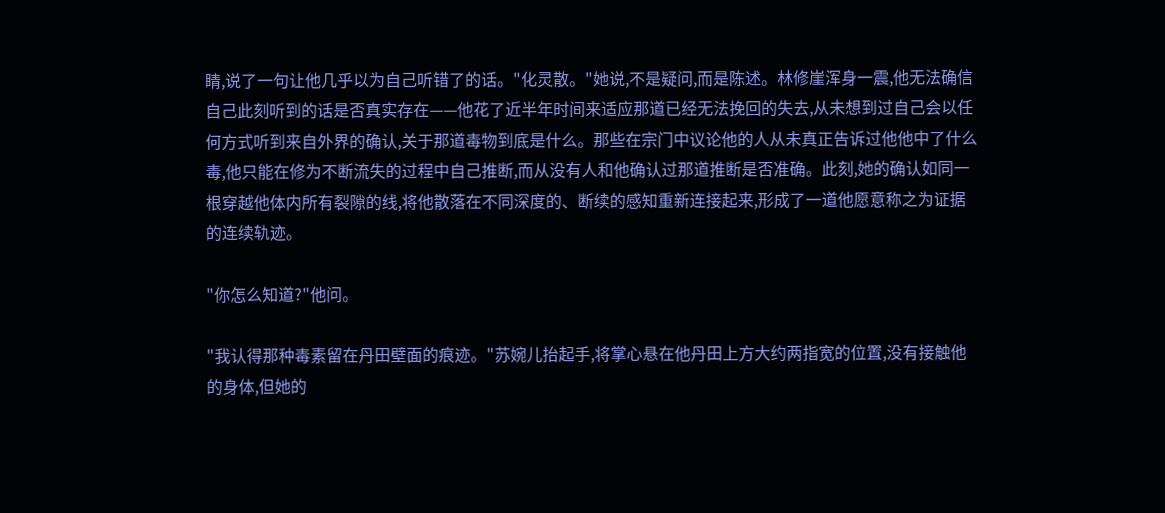睛,说了一句让他几乎以为自己听错了的话。"化灵散。"她说,不是疑问,而是陈述。林修崖浑身一震,他无法确信自己此刻听到的话是否真实存在——他花了近半年时间来适应那道已经无法挽回的失去,从未想到过自己会以任何方式听到来自外界的确认,关于那道毒物到底是什么。那些在宗门中议论他的人从未真正告诉过他他中了什么毒,他只能在修为不断流失的过程中自己推断,而从没有人和他确认过那道推断是否准确。此刻,她的确认如同一根穿越他体内所有裂隙的线,将他散落在不同深度的、断续的感知重新连接起来,形成了一道他愿意称之为证据的连续轨迹。

"你怎么知道?"他问。

"我认得那种毒素留在丹田壁面的痕迹。"苏婉儿抬起手,将掌心悬在他丹田上方大约两指宽的位置,没有接触他的身体,但她的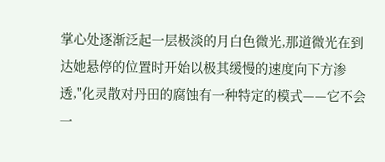掌心处逐渐泛起一层极淡的月白色微光,那道微光在到达她悬停的位置时开始以极其缓慢的速度向下方渗透,"化灵散对丹田的腐蚀有一种特定的模式——它不会一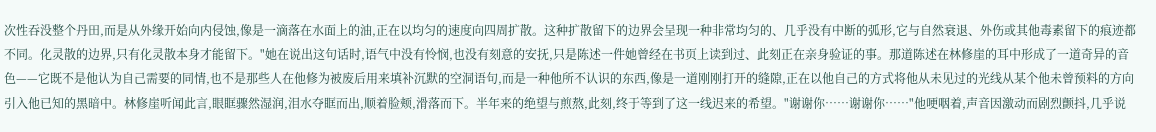次性吞没整个丹田,而是从外缘开始向内侵蚀,像是一滴落在水面上的油,正在以均匀的速度向四周扩散。这种扩散留下的边界会呈现一种非常均匀的、几乎没有中断的弧形,它与自然衰退、外伤或其他毒素留下的痕迹都不同。化灵散的边界,只有化灵散本身才能留下。"她在说出这句话时,语气中没有怜悯,也没有刻意的安抚,只是陈述一件她曾经在书页上读到过、此刻正在亲身验证的事。那道陈述在林修崖的耳中形成了一道奇异的音色——它既不是他认为自己需要的同情,也不是那些人在他修为被废后用来填补沉默的空洞语句,而是一种他所不认识的东西,像是一道刚刚打开的缝隙,正在以他自己的方式将他从未见过的光线从某个他未曾预料的方向引入他已知的黑暗中。林修崖听闻此言,眼眶骤然湿润,泪水夺眶而出,顺着脸颊,滑落而下。半年来的绝望与煎熬,此刻,终于等到了这一线迟来的希望。"谢谢你……谢谢你……"他哽咽着,声音因激动而剧烈颤抖,几乎说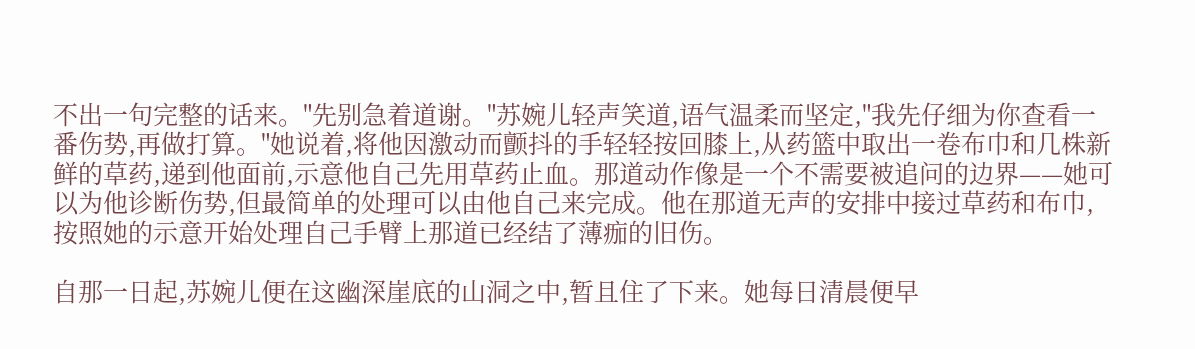不出一句完整的话来。"先别急着道谢。"苏婉儿轻声笑道,语气温柔而坚定,"我先仔细为你查看一番伤势,再做打算。"她说着,将他因激动而颤抖的手轻轻按回膝上,从药篮中取出一卷布巾和几株新鲜的草药,递到他面前,示意他自己先用草药止血。那道动作像是一个不需要被追问的边界——她可以为他诊断伤势,但最简单的处理可以由他自己来完成。他在那道无声的安排中接过草药和布巾,按照她的示意开始处理自己手臂上那道已经结了薄痂的旧伤。

自那一日起,苏婉儿便在这幽深崖底的山洞之中,暂且住了下来。她每日清晨便早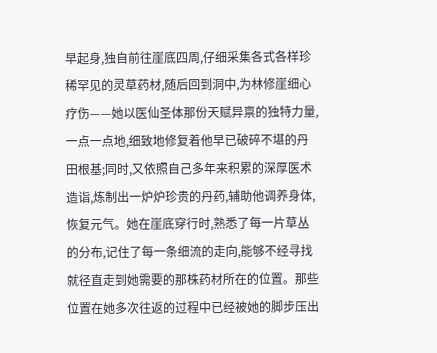早起身,独自前往崖底四周,仔细采集各式各样珍稀罕见的灵草药材,随后回到洞中,为林修崖细心疗伤——她以医仙圣体那份天赋异禀的独特力量,一点一点地,细致地修复着他早已破碎不堪的丹田根基;同时,又依照自己多年来积累的深厚医术造诣,炼制出一炉炉珍贵的丹药,辅助他调养身体,恢复元气。她在崖底穿行时,熟悉了每一片草丛的分布,记住了每一条细流的走向,能够不经寻找就径直走到她需要的那株药材所在的位置。那些位置在她多次往返的过程中已经被她的脚步压出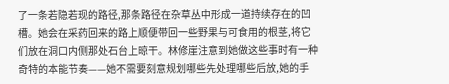了一条若隐若现的路径,那条路径在杂草丛中形成一道持续存在的凹槽。她会在采药回来的路上顺便带回一些野果与可食用的根茎,将它们放在洞口内侧那处石台上晾干。林修崖注意到她做这些事时有一种奇特的本能节奏——她不需要刻意规划哪些先处理哪些后放,她的手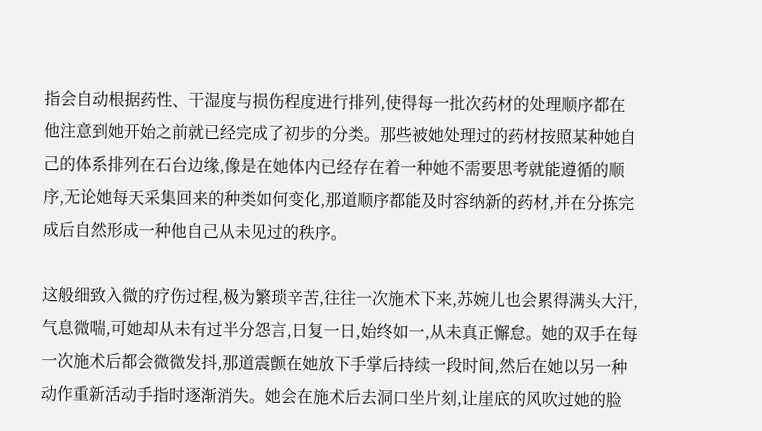指会自动根据药性、干湿度与损伤程度进行排列,使得每一批次药材的处理顺序都在他注意到她开始之前就已经完成了初步的分类。那些被她处理过的药材按照某种她自己的体系排列在石台边缘,像是在她体内已经存在着一种她不需要思考就能遵循的顺序,无论她每天采集回来的种类如何变化,那道顺序都能及时容纳新的药材,并在分拣完成后自然形成一种他自己从未见过的秩序。

这般细致入微的疗伤过程,极为繁琐辛苦,往往一次施术下来,苏婉儿也会累得满头大汗,气息微喘,可她却从未有过半分怨言,日复一日,始终如一,从未真正懈怠。她的双手在每一次施术后都会微微发抖,那道震颤在她放下手掌后持续一段时间,然后在她以另一种动作重新活动手指时逐渐消失。她会在施术后去洞口坐片刻,让崖底的风吹过她的脸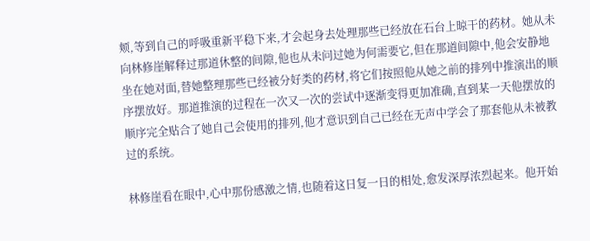颊,等到自己的呼吸重新平稳下来,才会起身去处理那些已经放在石台上晾干的药材。她从未向林修崖解释过那道休整的间隙,他也从未问过她为何需要它,但在那道间隙中,他会安静地坐在她对面,替她整理那些已经被分好类的药材,将它们按照他从她之前的排列中推演出的顺序摆放好。那道推演的过程在一次又一次的尝试中逐渐变得更加准确,直到某一天他摆放的顺序完全贴合了她自己会使用的排列,他才意识到自己已经在无声中学会了那套他从未被教过的系统。

林修崖看在眼中,心中那份感激之情,也随着这日复一日的相处,愈发深厚浓烈起来。他开始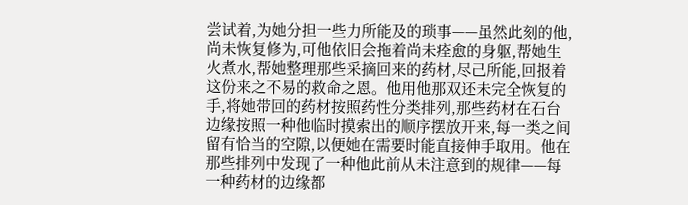尝试着,为她分担一些力所能及的琐事——虽然此刻的他,尚未恢复修为,可他依旧会拖着尚未痊愈的身躯,帮她生火煮水,帮她整理那些采摘回来的药材,尽己所能,回报着这份来之不易的救命之恩。他用他那双还未完全恢复的手,将她带回的药材按照药性分类排列,那些药材在石台边缘按照一种他临时摸索出的顺序摆放开来,每一类之间留有恰当的空隙,以便她在需要时能直接伸手取用。他在那些排列中发现了一种他此前从未注意到的规律——每一种药材的边缘都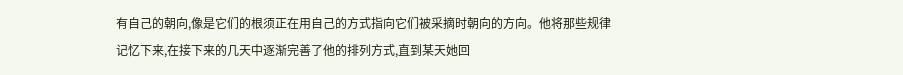有自己的朝向,像是它们的根须正在用自己的方式指向它们被采摘时朝向的方向。他将那些规律记忆下来,在接下来的几天中逐渐完善了他的排列方式,直到某天她回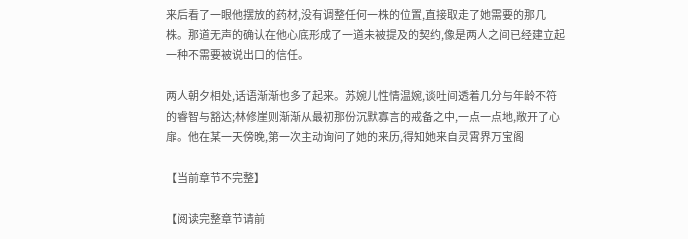来后看了一眼他摆放的药材,没有调整任何一株的位置,直接取走了她需要的那几株。那道无声的确认在他心底形成了一道未被提及的契约,像是两人之间已经建立起一种不需要被说出口的信任。

两人朝夕相处,话语渐渐也多了起来。苏婉儿性情温婉,谈吐间透着几分与年龄不符的睿智与豁达;林修崖则渐渐从最初那份沉默寡言的戒备之中,一点一点地,敞开了心扉。他在某一天傍晚,第一次主动询问了她的来历,得知她来自灵霄界万宝阁

【当前章节不完整】

【阅读完整章节请前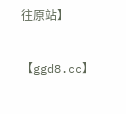往原站】

【ggd8.cc】